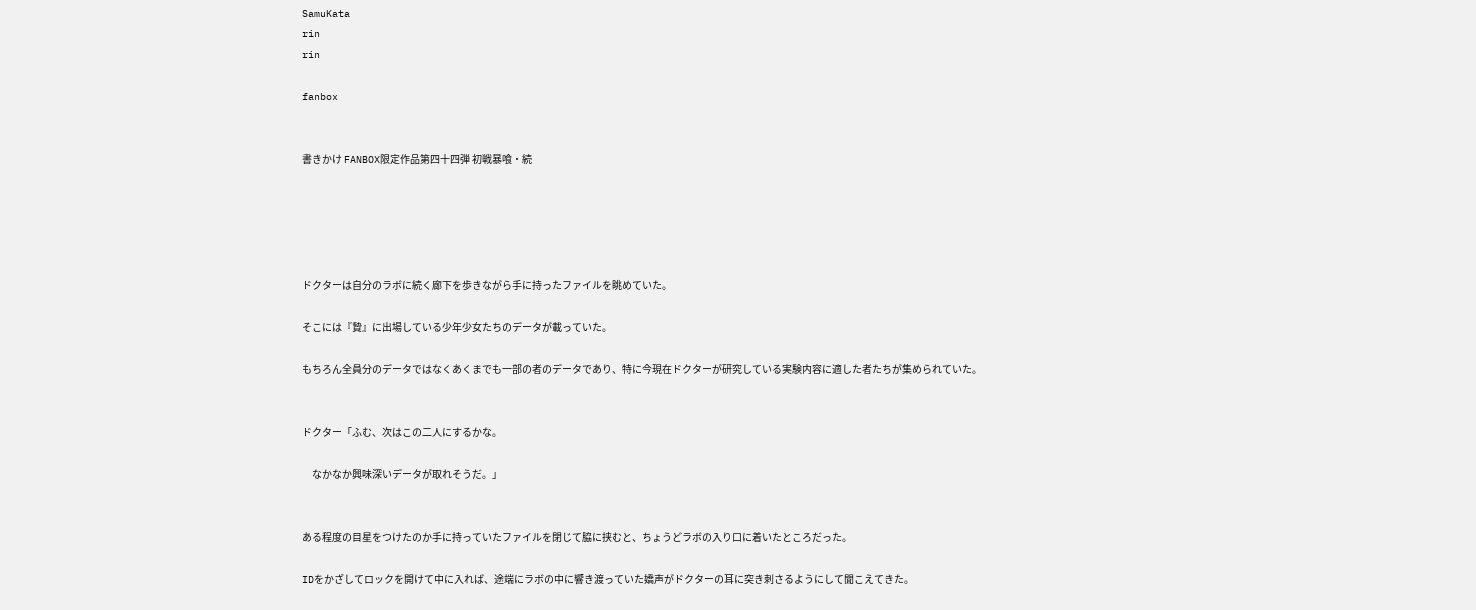SamuKata
rin
rin

fanbox


書きかけ FANBOX限定作品第四十四弾 初戦暴喰・続





ドクターは自分のラボに続く廊下を歩きながら手に持ったファイルを眺めていた。

そこには『贄』に出場している少年少女たちのデータが載っていた。

もちろん全員分のデータではなくあくまでも一部の者のデータであり、特に今現在ドクターが研究している実験内容に適した者たちが集められていた。


ドクター「ふむ、次はこの二人にするかな。

     なかなか興味深いデータが取れそうだ。」


ある程度の目星をつけたのか手に持っていたファイルを閉じて脇に挟むと、ちょうどラボの入り口に着いたところだった。

IDをかざしてロックを開けて中に入れば、途端にラボの中に響き渡っていた嬌声がドクターの耳に突き刺さるようにして聞こえてきた。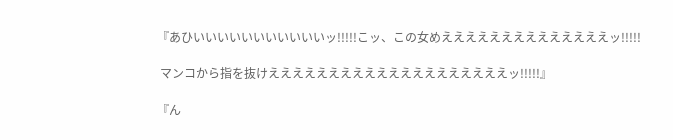『あひいいいいいいいいいいいッ!!!!!こッ、この女めええええええええええええええッ!!!!!

 マンコから指を抜けええええええええええええええええええええッ!!!!!』

『ん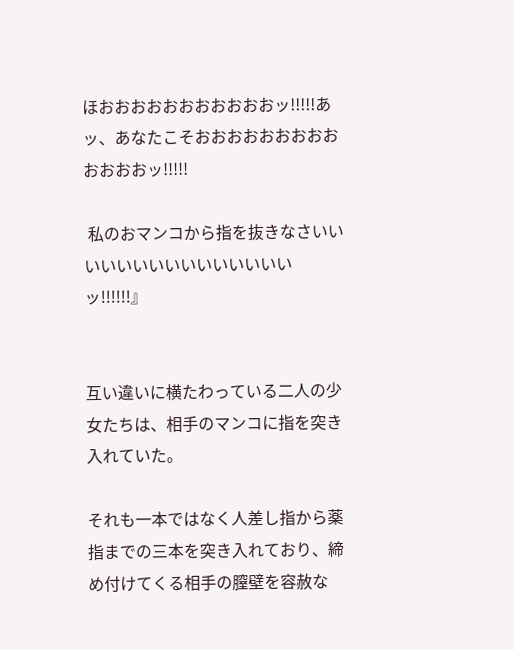ほおおおおおおおおおおおッ!!!!!あッ、あなたこそおおおおおおおおおおおおおッ!!!!!

 私のおマンコから指を抜きなさいいいいいいいいいいいいいいいッ!!!!!!』


互い違いに横たわっている二人の少女たちは、相手のマンコに指を突き入れていた。

それも一本ではなく人差し指から薬指までの三本を突き入れており、締め付けてくる相手の膣壁を容赦な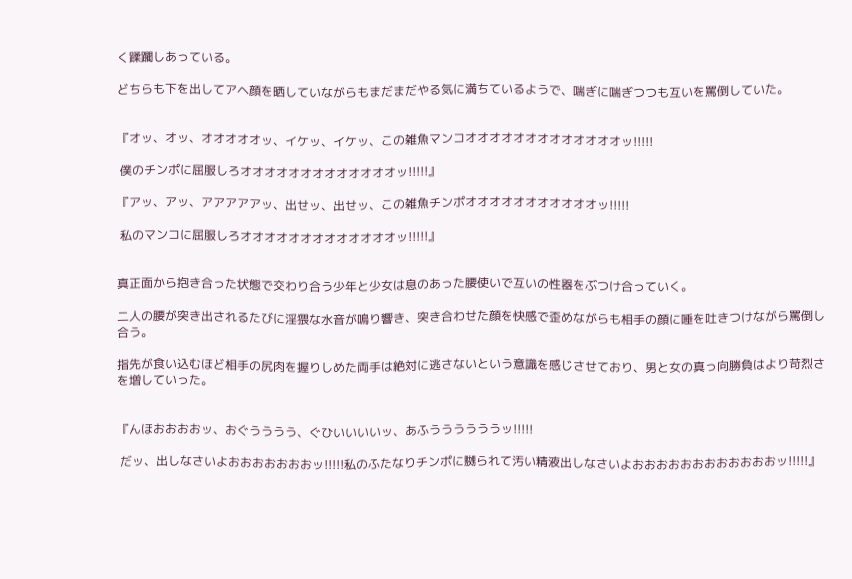く蹂躙しあっている。

どちらも下を出してアヘ顔を晒していながらもまだまだやる気に満ちているようで、喘ぎに喘ぎつつも互いを罵倒していた。


『オッ、オッ、オオオオオッ、イケッ、イケッ、この雑魚マンコオオオオオオオオオオオオオッ!!!!!

 僕のチンポに屈服しろオオオオオオオオオオオオオッ!!!!!』

『アッ、アッ、アアアアアッ、出せッ、出せッ、この雑魚チンポオオオオオオオオオオオッ!!!!!

 私のマンコに屈服しろオオオオオオオオオオオオオッ!!!!!』


真正面から抱き合った状態で交わり合う少年と少女は息のあった腰使いで互いの性器をぶつけ合っていく。

二人の腰が突き出されるたびに淫猥な水音が鳴り響き、突き合わせた顔を快感で歪めながらも相手の顔に唾を吐きつけながら罵倒し合う。

指先が食い込むほど相手の尻肉を握りしめた両手は絶対に逃さないという意識を感じさせており、男と女の真っ向勝負はより苛烈さを増していった。


『んほおおおおッ、おぐうううう、ぐひいいいいッ、あふううううううッ!!!!!

 だッ、出しなさいよおおおおおおおッ!!!!!私のふたなりチンポに嬲られて汚い精液出しなさいよおおおおおおおおおおおおッ!!!!!』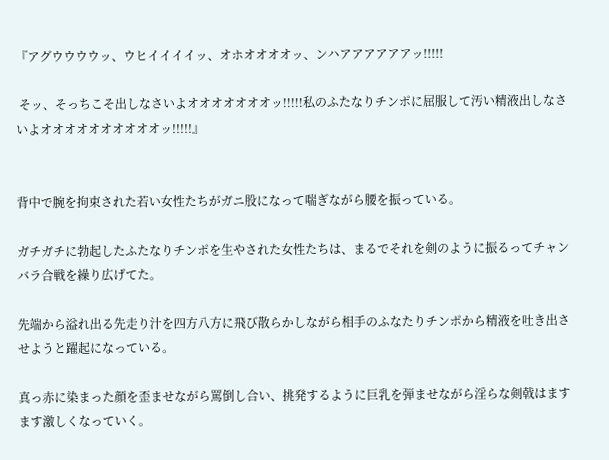『アグウウウウッ、ウヒイイイイッ、オホオオオオッ、ンハアアアアアアッ!!!!!

 そッ、そっちこそ出しなさいよオオオオオオオッ!!!!!私のふたなりチンポに屈服して汚い精液出しなさいよオオオオオオオオオオッ!!!!!』


背中で腕を拘束された若い女性たちがガニ股になって喘ぎながら腰を振っている。

ガチガチに勃起したふたなりチンポを生やされた女性たちは、まるでそれを剣のように振るってチャンバラ合戦を繰り広げてた。

先端から溢れ出る先走り汁を四方八方に飛び散らかしながら相手のふなたりチンポから精液を吐き出させようと躍起になっている。

真っ赤に染まった顔を歪ませながら罵倒し合い、挑発するように巨乳を弾ませながら淫らな剣戟はますます激しくなっていく。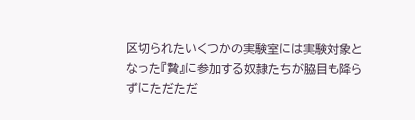区切られたいくつかの実験室には実験対象となった『贄』に参加する奴隷たちが脇目も降らずにただただ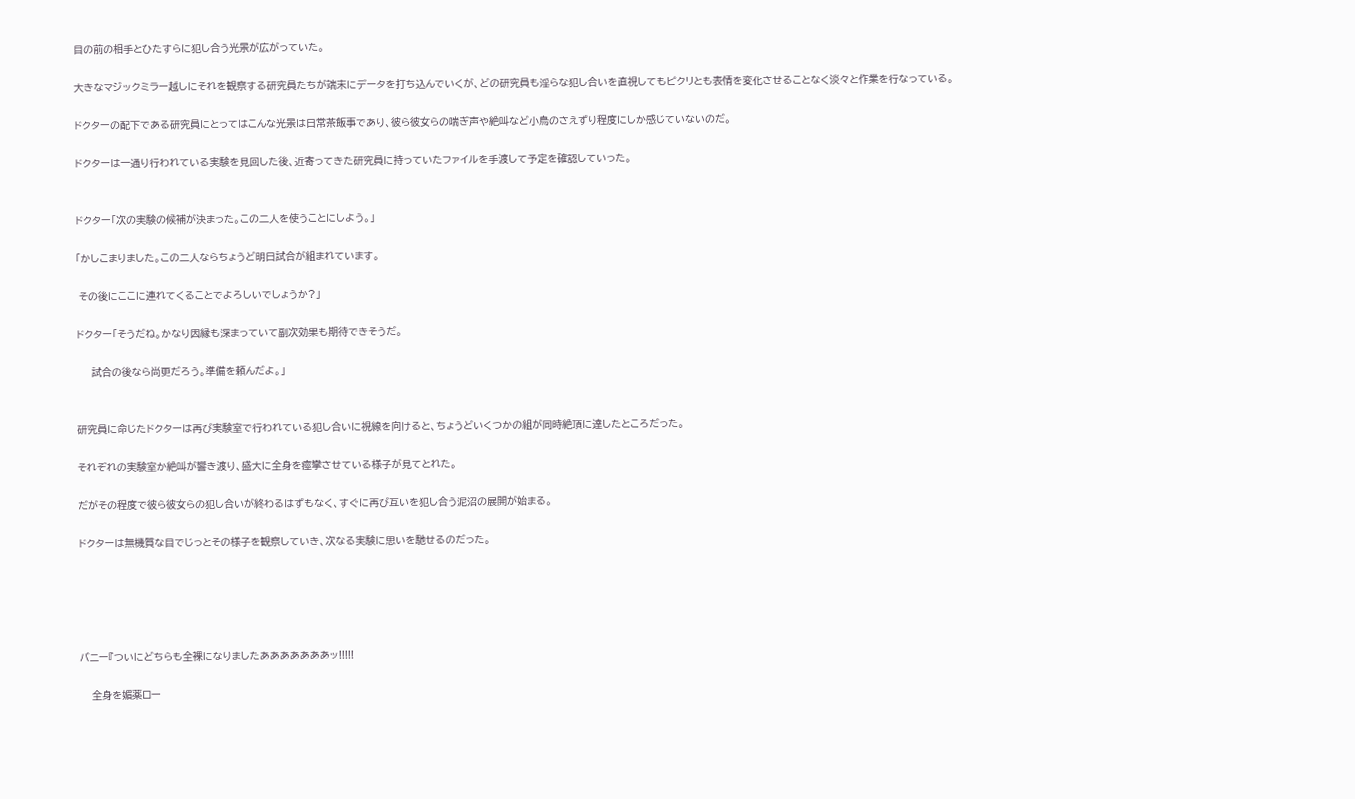目の前の相手とひたすらに犯し合う光景が広がっていた。

大きなマジックミラー越しにそれを観察する研究員たちが端末にデータを打ち込んでいくが、どの研究員も淫らな犯し合いを直視してもピクリとも表情を変化させることなく淡々と作業を行なっている。

ドクターの配下である研究員にとってはこんな光景は日常茶飯事であり、彼ら彼女らの喘ぎ声や絶叫など小鳥のさえずり程度にしか感じていないのだ。

ドクターは一通り行われている実験を見回した後、近寄ってきた研究員に持っていたファイルを手渡して予定を確認していった。


ドクター「次の実験の候補が決まった。この二人を使うことにしよう。」

「かしこまりました。この二人ならちょうど明日試合が組まれています。

 その後にここに連れてくることでよろしいでしょうか?」

ドクター「そうだね。かなり因縁も深まっていて副次効果も期待できそうだ。

     試合の後なら尚更だろう。準備を頼んだよ。」


研究員に命じたドクターは再び実験室で行われている犯し合いに視線を向けると、ちょうどいくつかの組が同時絶頂に達したところだった。

それぞれの実験室か絶叫が響き渡り、盛大に全身を痙攣させている様子が見てとれた。

だがその程度で彼ら彼女らの犯し合いが終わるはずもなく、すぐに再び互いを犯し合う泥沼の展開が始まる。

ドクターは無機質な目でじっとその様子を観察していき、次なる実験に思いを馳せるのだった。





バニー『ついにどちらも全裸になりましたあああああああッ!!!!!

    全身を媚薬ロー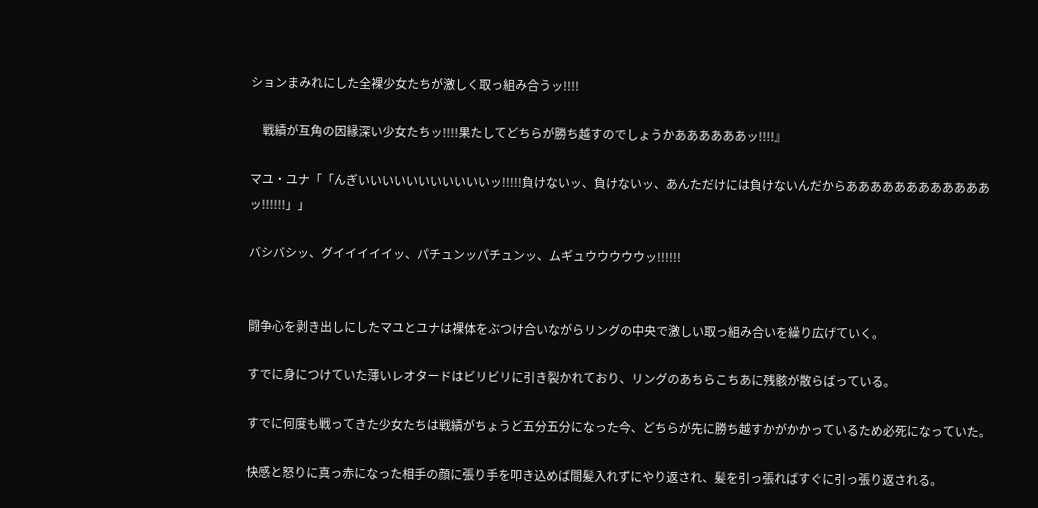ションまみれにした全裸少女たちが激しく取っ組み合うッ!!!!

    戦績が互角の因縁深い少女たちッ!!!!果たしてどちらが勝ち越すのでしょうかああああああッ!!!!』

マユ・ユナ「「んぎいいいいいいいいいいいッ!!!!!負けないッ、負けないッ、あんただけには負けないんだからああああああああああああッ!!!!!!」」

バシバシッ、グイイイイイッ、パチュンッパチュンッ、ムギュウウウウウッ!!!!!!


闘争心を剥き出しにしたマユとユナは裸体をぶつけ合いながらリングの中央で激しい取っ組み合いを繰り広げていく。

すでに身につけていた薄いレオタードはビリビリに引き裂かれており、リングのあちらこちあに残骸が散らばっている。

すでに何度も戦ってきた少女たちは戦績がちょうど五分五分になった今、どちらが先に勝ち越すかがかかっているため必死になっていた。

快感と怒りに真っ赤になった相手の顔に張り手を叩き込めば間髪入れずにやり返され、髪を引っ張ればすぐに引っ張り返される。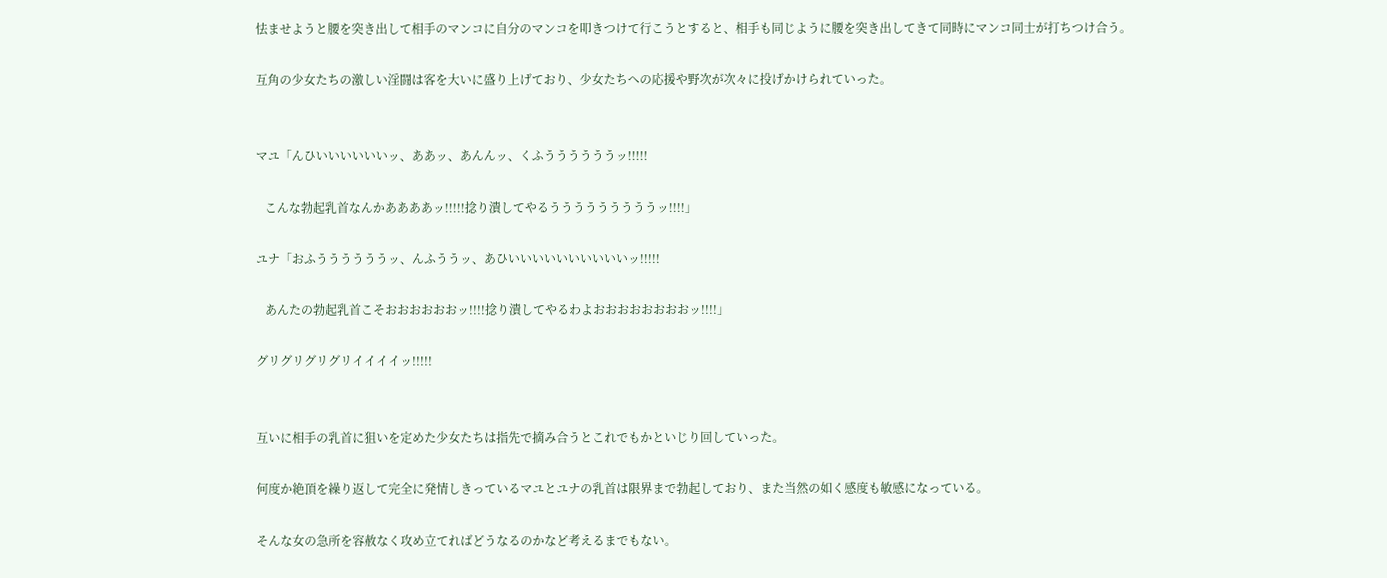怯ませようと腰を突き出して相手のマンコに自分のマンコを叩きつけて行こうとすると、相手も同じように腰を突き出してきて同時にマンコ同士が打ちつけ合う。

互角の少女たちの激しい淫闘は客を大いに盛り上げており、少女たちへの応援や野次が次々に投げかけられていった。


マユ「んひいいいいいいッ、ああッ、あんんッ、くふううううううッ!!!!!

   こんな勃起乳首なんかああああッ!!!!!捻り潰してやるうううううううううッ!!!!」

ユナ「おふううううううッ、んふううッ、あひいいいいいいいいいいッ!!!!!

   あんたの勃起乳首こそおおおおおおッ!!!!捻り潰してやるわよおおおおおおおおッ!!!!」

グリグリグリグリイイイイッ!!!!!


互いに相手の乳首に狙いを定めた少女たちは指先で摘み合うとこれでもかといじり回していった。

何度か絶頂を繰り返して完全に発情しきっているマユとユナの乳首は限界まで勃起しており、また当然の如く感度も敏感になっている。

そんな女の急所を容赦なく攻め立てればどうなるのかなど考えるまでもない。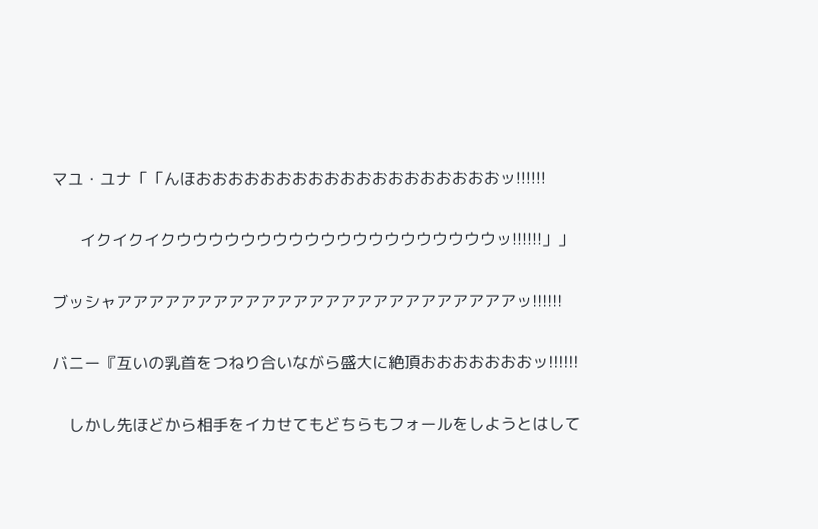マユ・ユナ「「んほおおおおおおおおおおおおおおおおおおおッ!!!!!!

       イクイクイクウウウウウウウウウウウウウウウウウウウウッ!!!!!!」」

ブッシャアアアアアアアアアアアアアアアアアアアアアアアアアッ!!!!!!

バニー『互いの乳首をつねり合いながら盛大に絶頂おおおおおおおッ!!!!!!

    しかし先ほどから相手をイカせてもどちらもフォールをしようとはして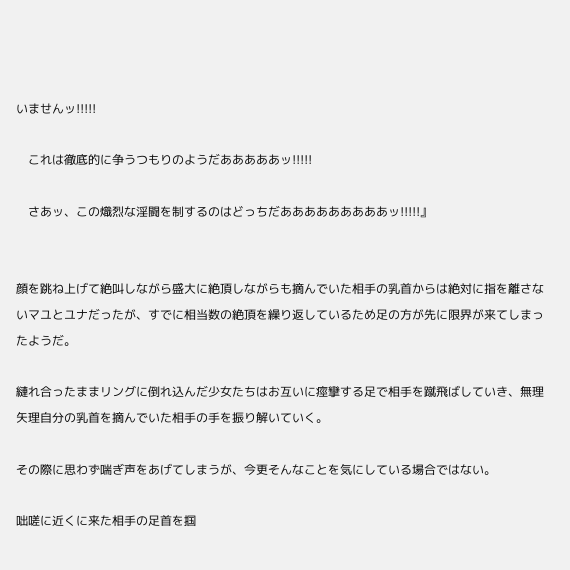いませんッ!!!!!

    これは徹底的に争うつもりのようだあああああッ!!!!!

    さあッ、この熾烈な淫闘を制するのはどっちだあああああああああッ!!!!!』


顔を跳ね上げて絶叫しながら盛大に絶頂しながらも摘んでいた相手の乳首からは絶対に指を離さないマユとユナだったが、すでに相当数の絶頂を繰り返しているため足の方が先に限界が来てしまったようだ。

縺れ合ったままリングに倒れ込んだ少女たちはお互いに痙攣する足で相手を蹴飛ばしていき、無理矢理自分の乳首を摘んでいた相手の手を振り解いていく。

その際に思わず喘ぎ声をあげてしまうが、今更そんなことを気にしている場合ではない。

咄嗟に近くに来た相手の足首を掴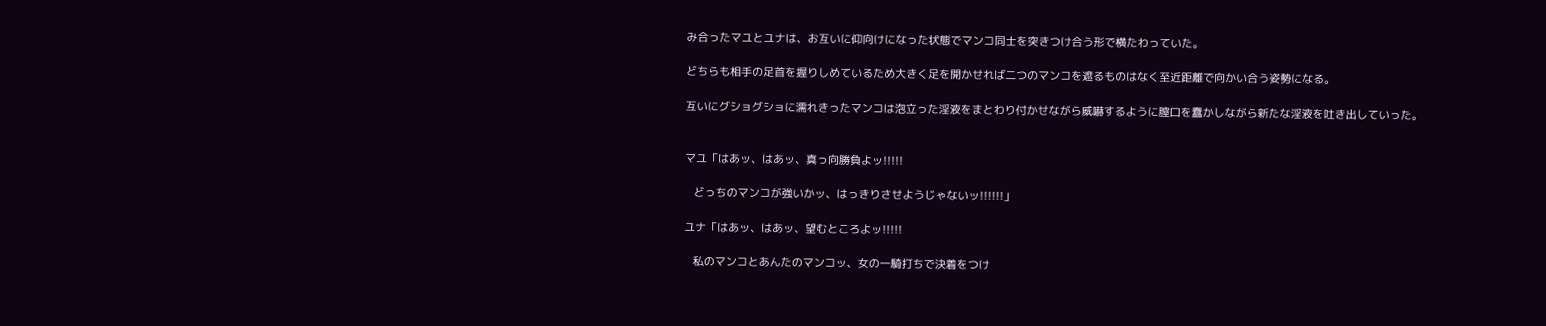み合ったマユとユナは、お互いに仰向けになった状態でマンコ同士を突きつけ合う形で横たわっていた。

どちらも相手の足首を握りしめているため大きく足を開かせれば二つのマンコを遮るものはなく至近距離で向かい合う姿勢になる。

互いにグショグショに濡れきったマンコは泡立った淫液をまとわり付かせながら威嚇するように膣口を蠢かしながら新たな淫液を吐き出していった。


マユ「はあッ、はあッ、真っ向勝負よッ!!!!!

   どっちのマンコが強いかッ、はっきりさせようじゃないッ!!!!!!」

ユナ「はあッ、はあッ、望むところよッ!!!!!

   私のマンコとあんたのマンコッ、女の一騎打ちで決着をつけ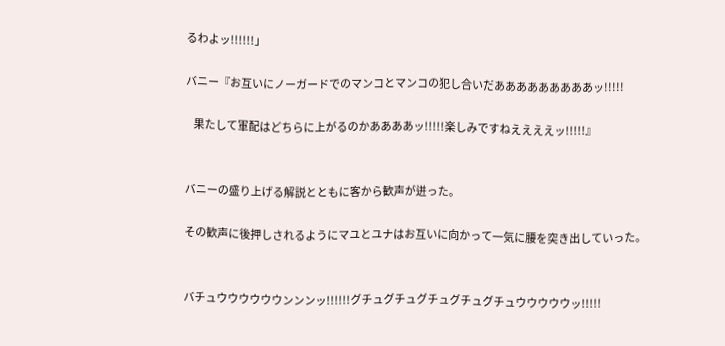るわよッ!!!!!!」

バニー『お互いにノーガードでのマンコとマンコの犯し合いだあああああああああッ!!!!!

    果たして軍配はどちらに上がるのかああああッ!!!!!楽しみですねええええッ!!!!!』


バニーの盛り上げる解説とともに客から歓声が迸った。

その歓声に後押しされるようにマユとユナはお互いに向かって一気に腰を突き出していった。


バチュウウウウウウンンンッ!!!!!!グチュグチュグチュグチュグチュウウウウウッ!!!!!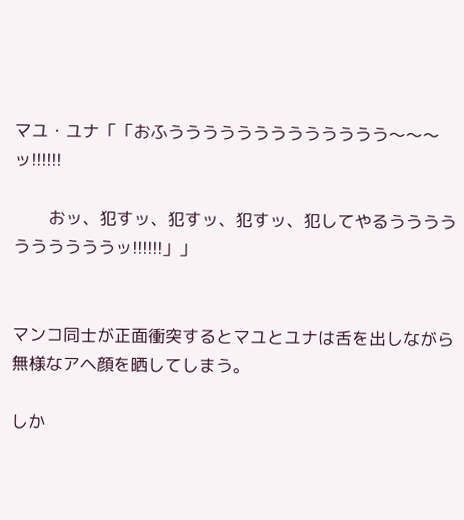マユ・ユナ「「おふううううううううううううう〜〜〜ッ!!!!!!

       おッ、犯すッ、犯すッ、犯すッ、犯してやるううううううううううッ!!!!!!」」


マンコ同士が正面衝突するとマユとユナは舌を出しながら無様なアヘ顔を晒してしまう。

しか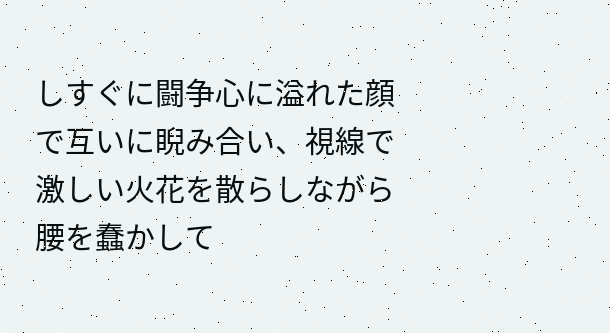しすぐに闘争心に溢れた顔で互いに睨み合い、視線で激しい火花を散らしながら腰を蠢かして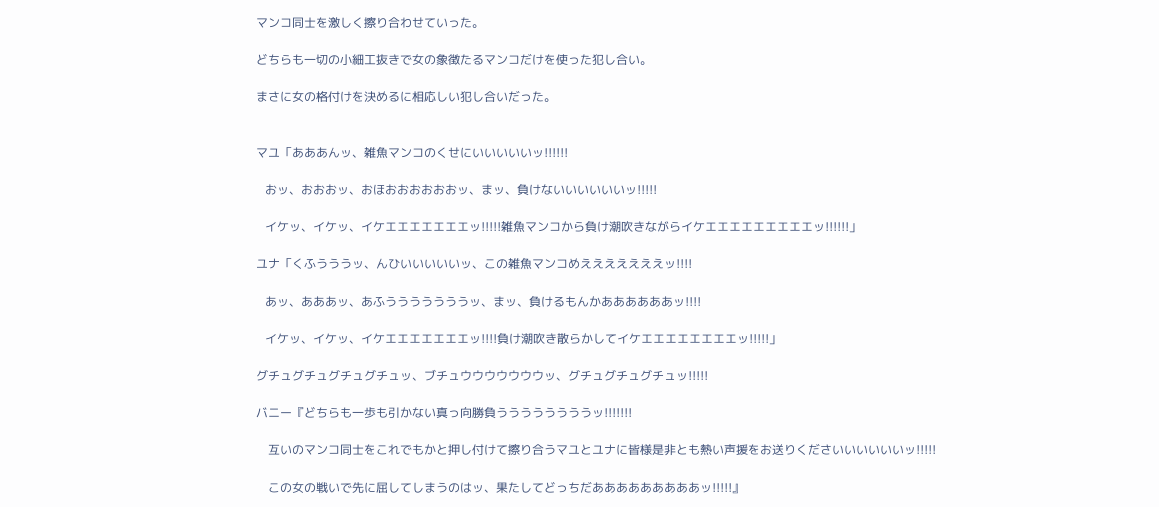マンコ同士を激しく擦り合わせていった。

どちらも一切の小細工抜きで女の象徴たるマンコだけを使った犯し合い。

まさに女の格付けを決めるに相応しい犯し合いだった。


マユ「あああんッ、雑魚マンコのくせにいいいいいッ!!!!!!

   おッ、おおおッ、おほおおおおおおッ、まッ、負けないいいいいいッ!!!!!

   イケッ、イケッ、イケエエエエエエエッ!!!!!雑魚マンコから負け潮吹きながらイケエエエエエエエエエッ!!!!!!」

ユナ「くふうううッ、んひいいいいいッ、この雑魚マンコめえええええええッ!!!!

   あッ、あああッ、あふうううううううッ、まッ、負けるもんかああああああッ!!!!

   イケッ、イケッ、イケエエエエエエエッ!!!!負け潮吹き散らかしてイケエエエエエエエエッ!!!!!」

グチュグチュグチュグチュッ、ブチュウウウウウウウッ、グチュグチュグチュッ!!!!!

バニー『どちらも一歩も引かない真っ向勝負ううううううううッ!!!!!!!

    互いのマンコ同士をこれでもかと押し付けて擦り合うマユとユナに皆様是非とも熱い声援をお送りくださいいいいいいッ!!!!!

    この女の戦いで先に屈してしまうのはッ、果たしてどっちだあああああああああッ!!!!!』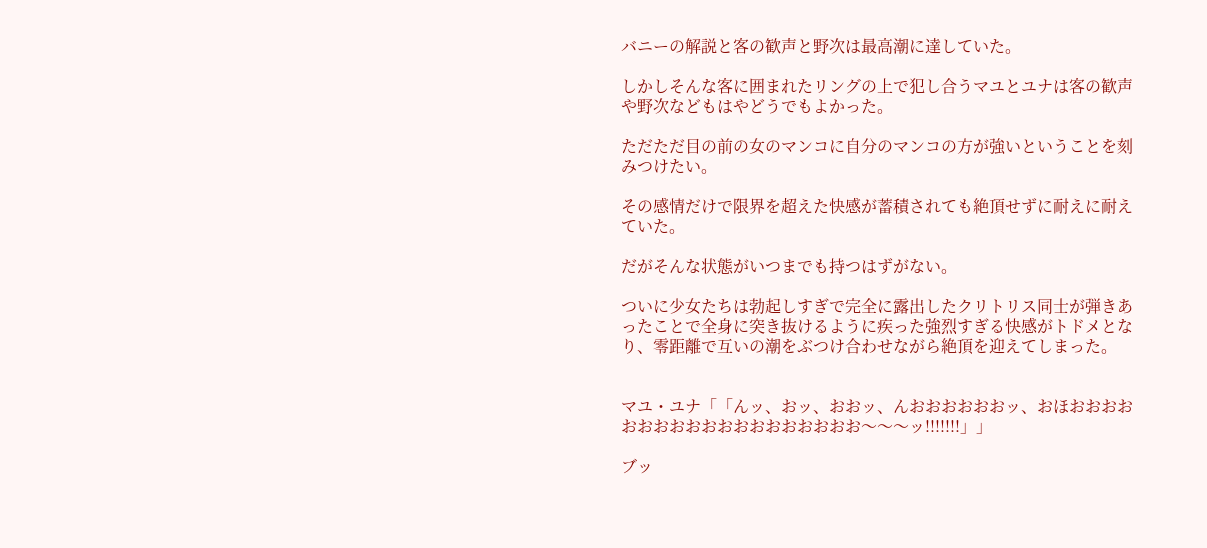バニーの解説と客の歓声と野次は最高潮に達していた。

しかしそんな客に囲まれたリングの上で犯し合うマユとユナは客の歓声や野次などもはやどうでもよかった。

ただただ目の前の女のマンコに自分のマンコの方が強いということを刻みつけたい。

その感情だけで限界を超えた快感が蓄積されても絶頂せずに耐えに耐えていた。

だがそんな状態がいつまでも持つはずがない。

ついに少女たちは勃起しすぎで完全に露出したクリトリス同士が弾きあったことで全身に突き抜けるように疾った強烈すぎる快感がトドメとなり、零距離で互いの潮をぶつけ合わせながら絶頂を迎えてしまった。


マユ・ユナ「「んッ、おッ、おおッ、んおおおおおおッ、おほおおおおおおおおおおおおおおおおおおお〜〜〜ッ!!!!!!!」」

ブッ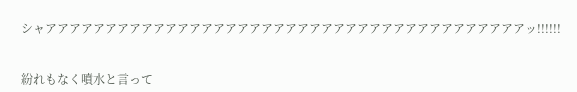シャアアアアアアアアアアアアアアアアアアアアアアアアアアアアアアアアアアアアアアアアッ!!!!!!


紛れもなく噴水と言って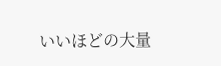いいほどの大量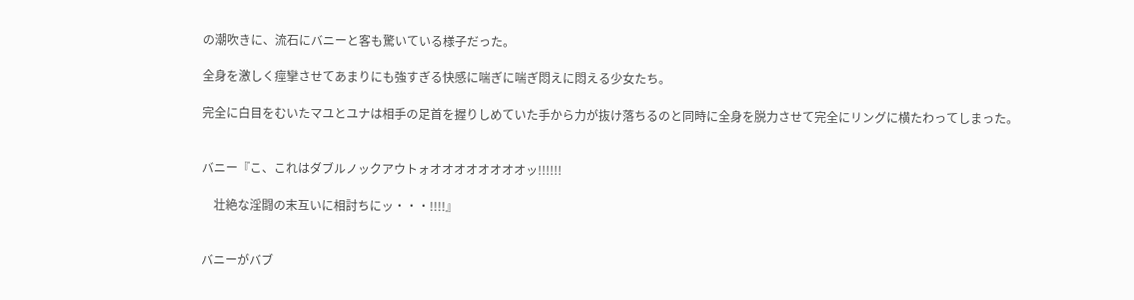の潮吹きに、流石にバニーと客も驚いている様子だった。

全身を激しく痙攣させてあまりにも強すぎる快感に喘ぎに喘ぎ悶えに悶える少女たち。

完全に白目をむいたマユとユナは相手の足首を握りしめていた手から力が抜け落ちるのと同時に全身を脱力させて完全にリングに横たわってしまった。


バニー『こ、これはダブルノックアウトォオオオオオオオオッ!!!!!!

    壮絶な淫闘の末互いに相討ちにッ・・・!!!!』


バニーがバブ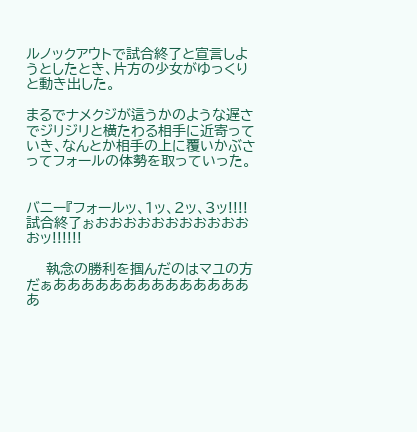ルノックアウトで試合終了と宣言しようとしたとき、片方の少女がゆっくりと動き出した。

まるでナメクジが這うかのような遅さでジリジリと横たわる相手に近寄っていき、なんとか相手の上に覆いかぶさってフォールの体勢を取っていった。


バニー『フォールッ、1ッ、2ッ、3ッ!!!!試合終了ぉおおおおおおおおおおおおッ!!!!!!

    執念の勝利を掴んだのはマユの方だぁあああああああああああああああ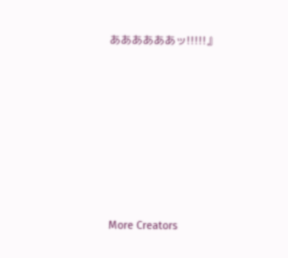ああああああッ!!!!!』









More Creators